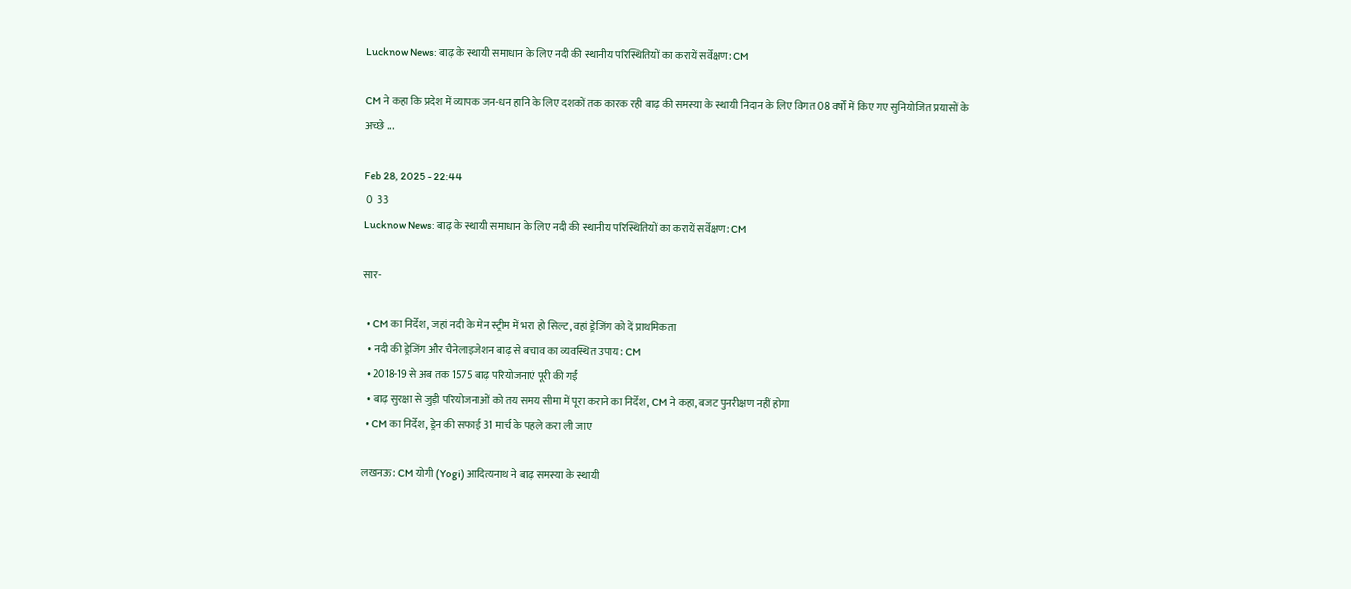Lucknow News: बाढ़ के स्थायी समाधान के लिए नदी की स्थानीय परिस्थितियों का करायें सर्वेक्षण: CM

CM ने कहा कि प्रदेश में व्यापक जन-धन हानि के लिए दशकों तक कारक रही बाढ़ की समस्या के स्थायी निदान के लिए विगत 08 वर्षों में किए गए सुनियोजित प्रयासों के अच्छे ...

Feb 28, 2025 - 22:44
 0  33
Lucknow News: बाढ़ के स्थायी समाधान के लिए नदी की स्थानीय परिस्थितियों का करायें सर्वेक्षण: CM

सार-

  • CM का निर्देश, जहां नदी के मेन स्ट्रीम में भरा हो सिल्ट, वहां ड्रेजिंग को दें प्राथमिकता
  • नदी की ड्रेजिंग और चैनेलाइजेशन बाढ़ से बचाव का व्यवस्थित उपाय: CM
  • 2018-19 से अब तक 1575 बाढ़ परियोजनाएं पूरी की गईं
  • बाढ़ सुरक्षा से जुड़ी परियोजनाओं को तय समय सीमा में पूरा कराने का निर्देश, CM ने कहा, बजट पुनरीक्षण नहीं होगा
  • CM का निर्देश, ड्रेन की सफाई 31 मार्च के पहले करा ली जाए

लखनऊ: CM योगी (Yogi) आदित्यनाथ ने बाढ़ समस्या के स्थायी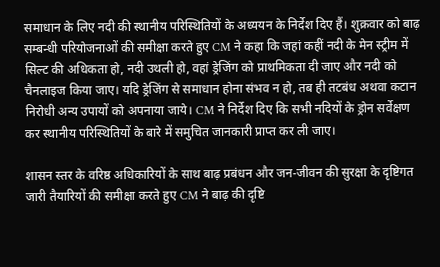समाधान के लिए नदी की स्थानीय परिस्थितियों के अध्ययन के निर्देश दिए हैं। शुक्रवार को बाढ़ सम्बन्धी परियोजनाओं की समीक्षा करते हुए CM ने कहा कि जहां कहीं नदी के मेन स्ट्रीम में सिल्ट की अधिकता हो, नदी उथली हो, वहां ड्रेजिंग को प्राथमिकता दी जाए और नदी को चैनलाइज किया जाए। यदि ड्रेजिंग से समाधान होना संभव न हो, तब ही तटबंध अथवा कटान निरोधी अन्य उपायों को अपनाया जाये। CM ने निर्देश दिए कि सभी नदियों के ड्रोन सर्वेक्षण कर स्थानीय परिस्थितियों के बारे में समुचित जानकारी प्राप्त कर ली जाए।

शासन स्तर के वरिष्ठ अधिकारियों के साथ बाढ़ प्रबंधन और जन-जीवन की सुरक्षा के दृष्टिगत जारी तैयारियों की समीक्षा करते हुए CM ने बाढ़ की दृष्टि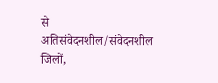से अतिसंवेदनशील/संवेदनशील जिलों,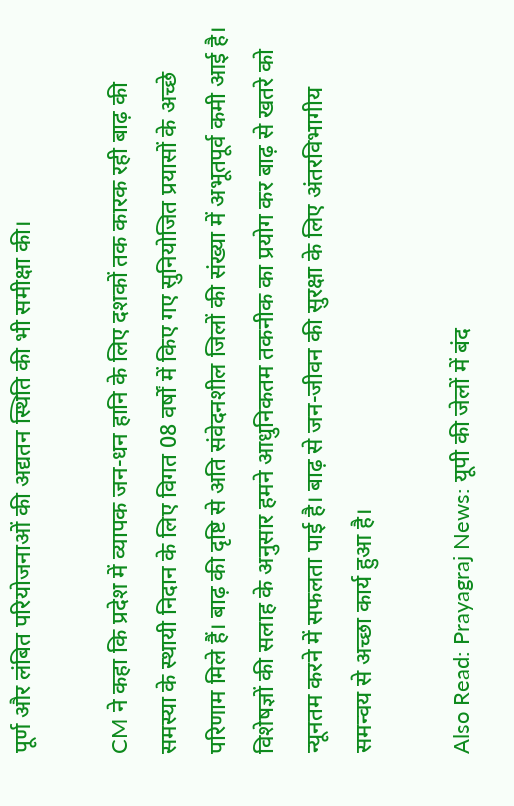पूर्ण और लंबित परियोजनाओं की अद्यतन स्थिति की भी समीक्षा की।

CM ने कहा कि प्रदेश में व्यापक जन-धन हानि के लिए दशकों तक कारक रही बाढ़ की समस्या के स्थायी निदान के लिए विगत 08 वर्षों में किए गए सुनियोजित प्रयासों के अच्छे परिणाम मिले हैं। बाढ़ की दृष्टि से अति संवेदनशील जिलों की संख्या में अभूतपूर्व कमी आई है। विशेषज्ञों की सलाह के अनुसार हमने आधुनिकतम तकनीक का प्रयोग कर बाढ़ से खतरे को न्यूनतम करने में सफलता पाई है। बाढ़ से जन-जीवन की सुरक्षा के लिए अंतरविभागीय समन्वय से अच्छा कार्य हुआ है।

Also Read: Prayagraj News: यूपी की जेलों में बंद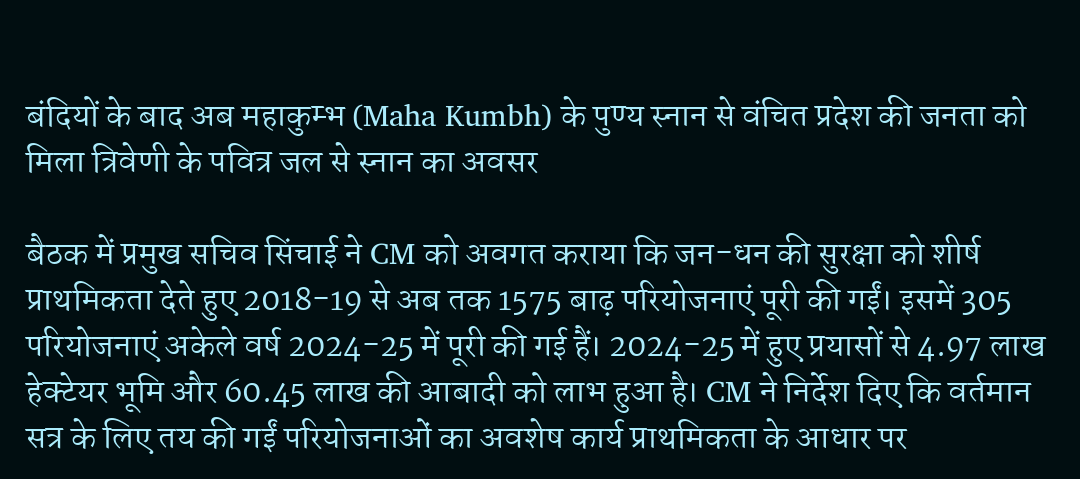बंदियों के बाद अब महाकुम्भ (Maha Kumbh) के पुण्य स्नान से वंचित प्रदेश की जनता को मिला त्रिवेणी के पवित्र जल से स्नान का अवसर

बैठक में प्रमुख सचिव सिंचाई ने CM को अवगत कराया कि जन-धन की सुरक्षा को शीर्ष प्राथमिकता देते हुए 2018-19 से अब तक 1575 बाढ़ परियोजनाएं पूरी की गईं। इसमें 305 परियोजनाएं अकेले वर्ष 2024-25 में पूरी की गई हैं। 2024-25 में हुए प्रयासों से 4.97 लाख हेक्टेयर भूमि और 60.45 लाख की आबादी को लाभ हुआ है। CM ने निर्देश दिए कि वर्तमान सत्र के लिए तय की गईं परियोजनाओं का अवशेष कार्य प्राथमिकता के आधार पर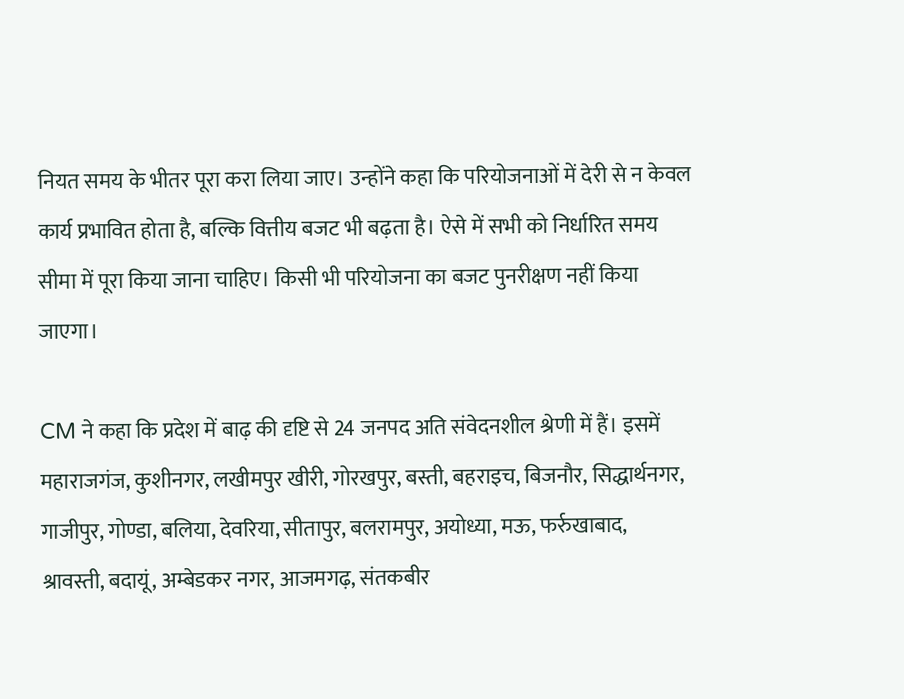नियत समय के भीतर पूरा करा लिया जाए। उन्होंने कहा कि परियोजनाओं में देरी से न केवल कार्य प्रभावित होता है, बल्कि वित्तीय बजट भी बढ़ता है। ऐसे में सभी को निर्धारित समय सीमा में पूरा किया जाना चाहिए। किसी भी परियोजना का बजट पुनरीक्षण नहीं किया जाएगा।

CM ने कहा कि प्रदेश में बाढ़ की दृष्टि से 24 जनपद अति संवेदनशील श्रेणी में हैं। इसमें महाराजगंज, कुशीनगर, लखीमपुर खीरी, गोरखपुर, बस्ती, बहराइच, बिजनौर, सिद्धार्थनगर, गाजीपुर, गोण्डा, बलिया, देवरिया, सीतापुर, बलरामपुर, अयोध्या, मऊ, फर्रुखाबाद, श्रावस्ती, बदायूं, अम्बेडकर नगर, आजमगढ़, संतकबीर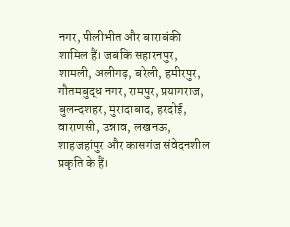नगर, पीलीभीत और बाराबंकी शामिल हैं। जबकि सहारनपुर, शामली, अलीगढ़, बरेली, हमीरपुर, गौतमबुद्ध नगर, रामपुर, प्रयागराज, बुलन्दशहर, मुरादाबाद, हरदोई, वाराणसी, उन्नाव, लखनऊ, शाहजहांपुर और कासगंज संवेदनशील प्रकृति के हैं।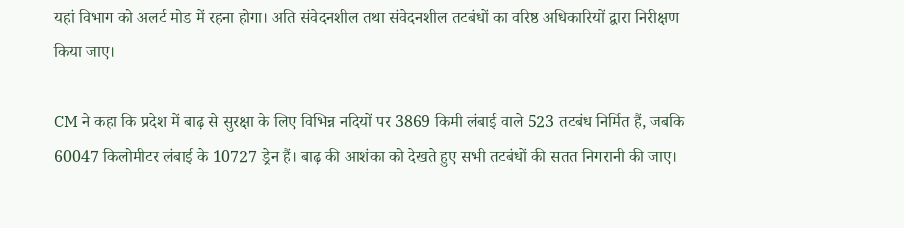यहां विभाग को अलर्ट मोड में रहना होगा। अति संवेदनशील तथा संवेदनशील तटबंधों का वरिष्ठ अधिकारियों द्वारा निरीक्षण किया जाए।

CM ने कहा कि प्रदेश में बाढ़ से सुरक्षा के लिए विभिन्न नदियों पर 3869 किमी लंबाई वाले 523 तटबंध निर्मित हैं, जबकि 60047 किलोमीटर लंबाई के 10727 ड्रेन हैं। बाढ़ की आशंका को देखते हुए सभी तटबंधों की सतत निगरानी की जाए।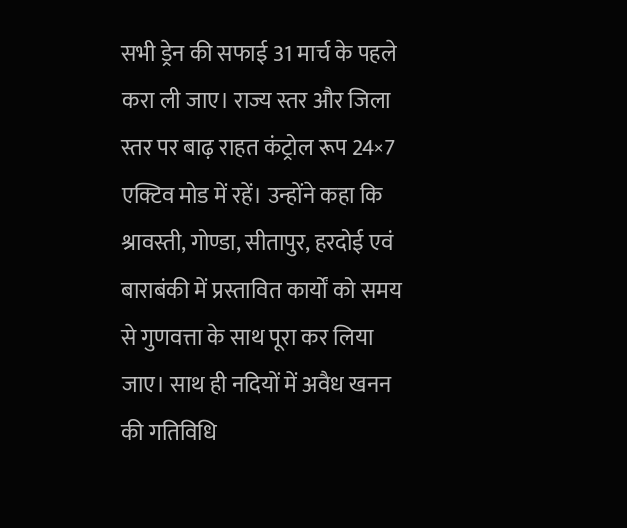सभी ड्रेन की सफाई 31 मार्च के पहले करा ली जाए। राज्य स्तर और जिला स्तर पर बाढ़ राहत कंट्रोल रूप 24×7 एक्टिव मोड में रहें। उन्होंने कहा कि श्रावस्ती, गोण्डा, सीतापुर, हरदोई एवं बाराबंकी में प्रस्तावित कार्यों को समय से गुणवत्ता के साथ पूरा कर लिया जाए। साथ ही नदियों में अवैध खनन की गतिविधि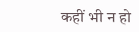कहीं भी न हो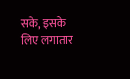सके, इसके लिए लगातार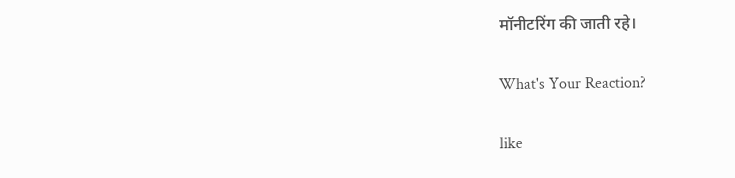मॉनीटरिंग की जाती रहे।

What's Your Reaction?

like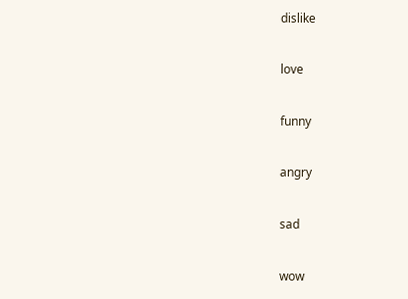dislike

love

funny

angry

sad

wow